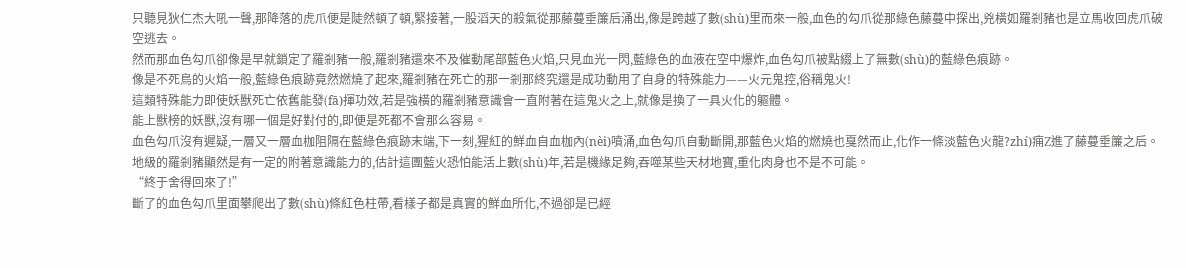只聽見狄仁杰大吼一聲,那降落的虎爪便是陡然頓了頓,緊接著,一股滔天的殺氣從那藤蔓垂簾后涌出,像是跨越了數(shù)里而來一般,血色的勾爪從那綠色藤蔓中探出,兇橫如羅剎豬也是立馬收回虎爪破空逃去。
然而那血色勾爪卻像是早就鎖定了羅剎豬一般,羅剎豬還來不及催動尾部藍色火焰,只見血光一閃,藍綠色的血液在空中爆炸,血色勾爪被點綴上了無數(shù)的藍綠色痕跡。
像是不死鳥的火焰一般,藍綠色痕跡竟然燃燒了起來,羅剎豬在死亡的那一剎那終究還是成功動用了自身的特殊能力——火元鬼控,俗稱鬼火!
這類特殊能力即使妖獸死亡依舊能發(fā)揮功效,若是強橫的羅剎豬意識會一直附著在這鬼火之上,就像是換了一具火化的軀體。
能上獸榜的妖獸,沒有哪一個是好對付的,即便是死都不會那么容易。
血色勾爪沒有遲疑,一層又一層血枷阻隔在藍綠色痕跡末端,下一刻,猩紅的鮮血自血枷內(nèi)噴涌,血色勾爪自動斷開,那藍色火焰的燃燒也戛然而止,化作一條淡藍色火龍?zhí)痈Z進了藤蔓垂簾之后。
地級的羅剎豬顯然是有一定的附著意識能力的,估計這團藍火恐怕能活上數(shù)年,若是機緣足夠,吞噬某些天材地寶,重化肉身也不是不可能。
“終于舍得回來了!”
斷了的血色勾爪里面攀爬出了數(shù)條紅色柱帶,看樣子都是真實的鮮血所化,不過卻是已經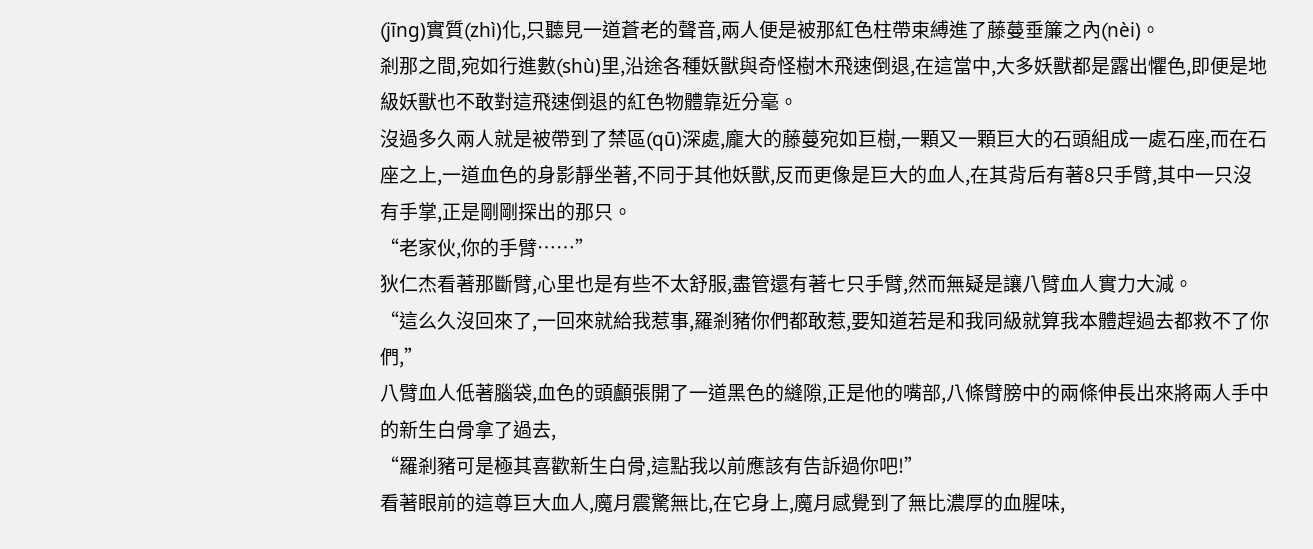(jīng)實質(zhì)化,只聽見一道蒼老的聲音,兩人便是被那紅色柱帶束縛進了藤蔓垂簾之內(nèi)。
剎那之間,宛如行進數(shù)里,沿途各種妖獸與奇怪樹木飛速倒退,在這當中,大多妖獸都是露出懼色,即便是地級妖獸也不敢對這飛速倒退的紅色物體靠近分毫。
沒過多久兩人就是被帶到了禁區(qū)深處,龐大的藤蔓宛如巨樹,一顆又一顆巨大的石頭組成一處石座,而在石座之上,一道血色的身影靜坐著,不同于其他妖獸,反而更像是巨大的血人,在其背后有著8只手臂,其中一只沒有手掌,正是剛剛探出的那只。
“老家伙,你的手臂……”
狄仁杰看著那斷臂,心里也是有些不太舒服,盡管還有著七只手臂,然而無疑是讓八臂血人實力大減。
“這么久沒回來了,一回來就給我惹事,羅剎豬你們都敢惹,要知道若是和我同級就算我本體趕過去都救不了你們,”
八臂血人低著腦袋,血色的頭顱張開了一道黑色的縫隙,正是他的嘴部,八條臂膀中的兩條伸長出來將兩人手中的新生白骨拿了過去,
“羅剎豬可是極其喜歡新生白骨,這點我以前應該有告訴過你吧!”
看著眼前的這尊巨大血人,魔月震驚無比,在它身上,魔月感覺到了無比濃厚的血腥味,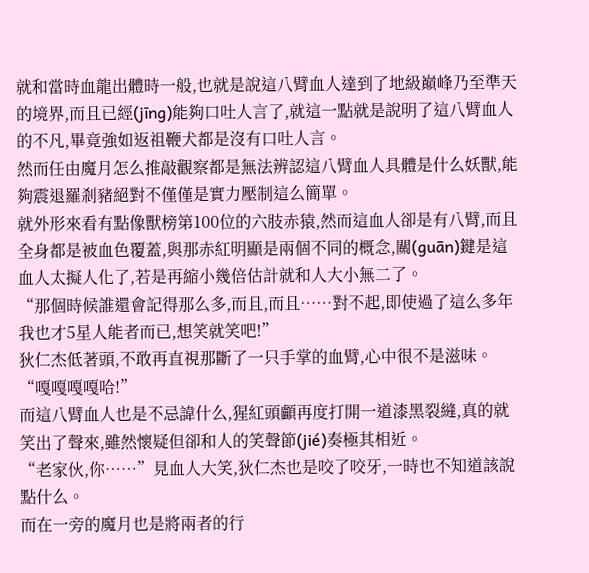就和當時血龍出體時一般,也就是說這八臂血人達到了地級巔峰乃至準天的境界,而且已經(jīng)能夠口吐人言了,就這一點就是說明了這八臂血人的不凡,畢竟強如返祖鞭犬都是沒有口吐人言。
然而任由魔月怎么推敲觀察都是無法辨認這八臂血人具體是什么妖獸,能夠震退羅剎豬絕對不僅僅是實力壓制這么簡單。
就外形來看有點像獸榜第100位的六肢赤猿,然而這血人卻是有八臂,而且全身都是被血色覆蓋,與那赤紅明顯是兩個不同的概念,關(guān)鍵是這血人太擬人化了,若是再縮小幾倍估計就和人大小無二了。
“那個時候誰還會記得那么多,而且,而且……對不起,即使過了這么多年我也才5星人能者而已,想笑就笑吧!”
狄仁杰低著頭,不敢再直視那斷了一只手掌的血臂,心中很不是滋味。
“嘎嘎嘎嘎哈!”
而這八臂血人也是不忌諱什么,猩紅頭顱再度打開一道漆黑裂縫,真的就笑出了聲來,雖然懷疑但卻和人的笑聲節(jié)奏極其相近。
“老家伙,你……”見血人大笑,狄仁杰也是咬了咬牙,一時也不知道該說點什么。
而在一旁的魔月也是將兩者的行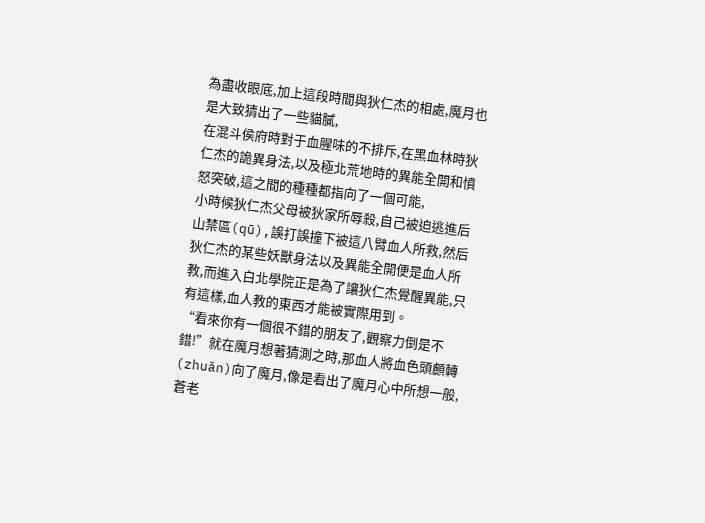為盡收眼底,加上這段時間與狄仁杰的相處,魔月也是大致猜出了一些貓膩,
在混斗侯府時對于血腥味的不排斥,在黑血林時狄仁杰的詭異身法,以及極北荒地時的異能全開和憤怒突破,這之間的種種都指向了一個可能,
小時候狄仁杰父母被狄家所辱殺,自己被迫逃進后山禁區(qū),誤打誤撞下被這八臂血人所救,然后狄仁杰的某些妖獸身法以及異能全開便是血人所教,而進入白北學院正是為了讓狄仁杰覺醒異能,只有這樣,血人教的東西才能被實際用到。
“看來你有一個很不錯的朋友了,觀察力倒是不錯!”就在魔月想著猜測之時,那血人將血色頭顱轉(zhuǎn)向了魔月,像是看出了魔月心中所想一般,蒼老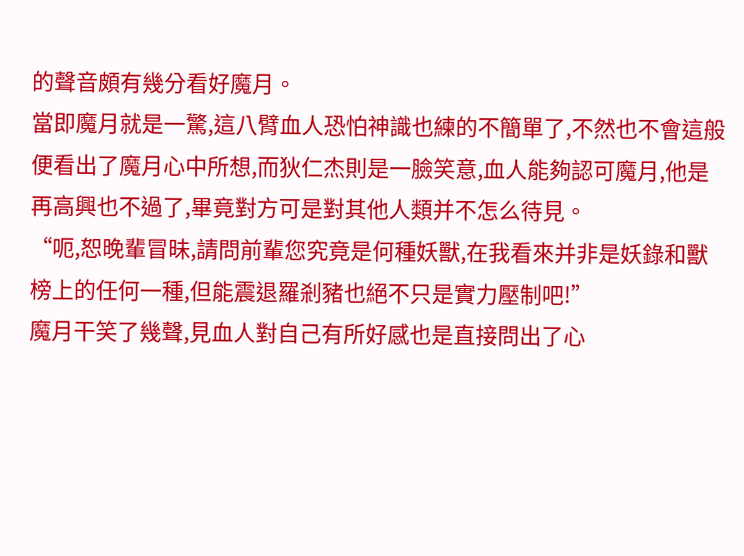的聲音頗有幾分看好魔月。
當即魔月就是一驚,這八臂血人恐怕神識也練的不簡單了,不然也不會這般便看出了魔月心中所想,而狄仁杰則是一臉笑意,血人能夠認可魔月,他是再高興也不過了,畢竟對方可是對其他人類并不怎么待見。
“呃,恕晚輩冒昧,請問前輩您究竟是何種妖獸,在我看來并非是妖錄和獸榜上的任何一種,但能震退羅剎豬也絕不只是實力壓制吧!”
魔月干笑了幾聲,見血人對自己有所好感也是直接問出了心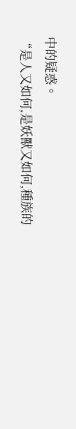中的疑惑。
“是人又如何,是妖獸又如何,種族的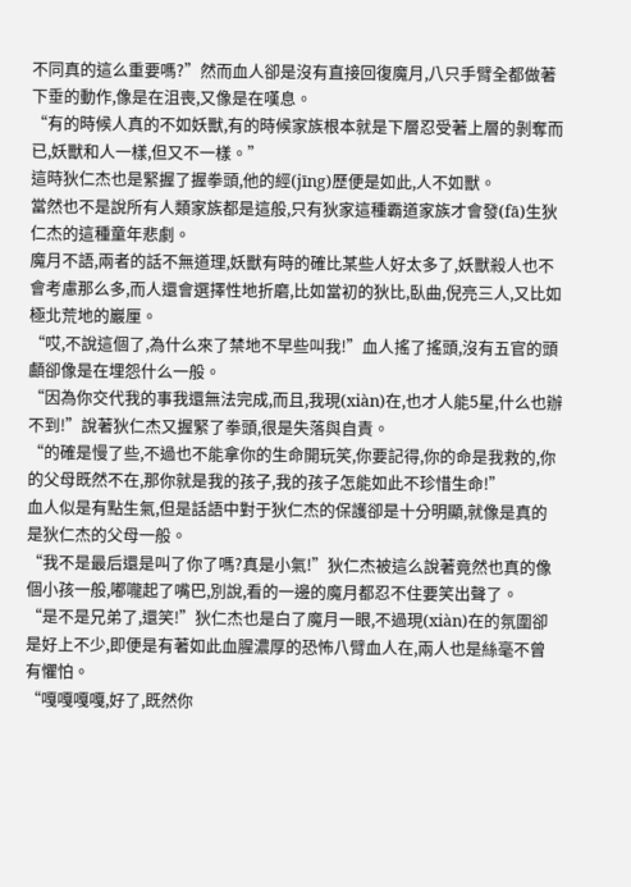不同真的這么重要嗎?”然而血人卻是沒有直接回復魔月,八只手臂全都做著下垂的動作,像是在沮喪,又像是在嘆息。
“有的時候人真的不如妖獸,有的時候家族根本就是下層忍受著上層的剝奪而已,妖獸和人一樣,但又不一樣。”
這時狄仁杰也是緊握了握拳頭,他的經(jīng)歷便是如此,人不如獸。
當然也不是說所有人類家族都是這般,只有狄家這種霸道家族才會發(fā)生狄仁杰的這種童年悲劇。
魔月不語,兩者的話不無道理,妖獸有時的確比某些人好太多了,妖獸殺人也不會考慮那么多,而人還會選擇性地折磨,比如當初的狄比,臥曲,倪亮三人,又比如極北荒地的巖厘。
“哎,不說這個了,為什么來了禁地不早些叫我!”血人搖了搖頭,沒有五官的頭顱卻像是在埋怨什么一般。
“因為你交代我的事我還無法完成,而且,我現(xiàn)在,也才人能5星,什么也辦不到!”說著狄仁杰又握緊了拳頭,很是失落與自責。
“的確是慢了些,不過也不能拿你的生命開玩笑,你要記得,你的命是我救的,你的父母既然不在,那你就是我的孩子,我的孩子怎能如此不珍惜生命!”
血人似是有點生氣,但是話語中對于狄仁杰的保護卻是十分明顯,就像是真的是狄仁杰的父母一般。
“我不是最后還是叫了你了嗎?真是小氣!”狄仁杰被這么說著竟然也真的像個小孩一般,嘟嚨起了嘴巴,別說,看的一邊的魔月都忍不住要笑出聲了。
“是不是兄弟了,還笑!”狄仁杰也是白了魔月一眼,不過現(xiàn)在的氛圍卻是好上不少,即便是有著如此血腥濃厚的恐怖八臂血人在,兩人也是絲毫不曾有懼怕。
“嘎嘎嘎嘎,好了,既然你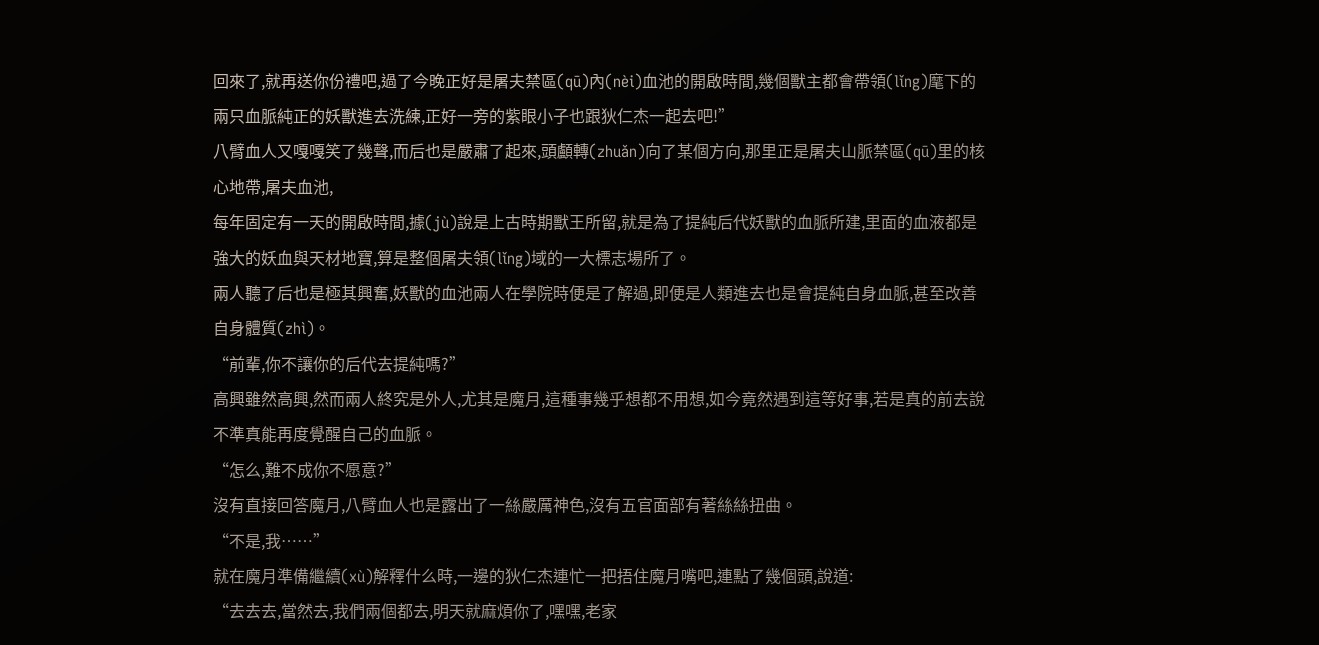回來了,就再送你份禮吧,過了今晚正好是屠夫禁區(qū)內(nèi)血池的開啟時間,幾個獸主都會帶領(lǐng)麾下的兩只血脈純正的妖獸進去洗練,正好一旁的紫眼小子也跟狄仁杰一起去吧!”
八臂血人又嘎嘎笑了幾聲,而后也是嚴肅了起來,頭顱轉(zhuǎn)向了某個方向,那里正是屠夫山脈禁區(qū)里的核心地帶,屠夫血池,
每年固定有一天的開啟時間,據(jù)說是上古時期獸王所留,就是為了提純后代妖獸的血脈所建,里面的血液都是強大的妖血與天材地寶,算是整個屠夫領(lǐng)域的一大標志場所了。
兩人聽了后也是極其興奮,妖獸的血池兩人在學院時便是了解過,即便是人類進去也是會提純自身血脈,甚至改善自身體質(zhì)。
“前輩,你不讓你的后代去提純嗎?”
高興雖然高興,然而兩人終究是外人,尤其是魔月,這種事幾乎想都不用想,如今竟然遇到這等好事,若是真的前去說不準真能再度覺醒自己的血脈。
“怎么,難不成你不愿意?”
沒有直接回答魔月,八臂血人也是露出了一絲嚴厲神色,沒有五官面部有著絲絲扭曲。
“不是,我……”
就在魔月準備繼續(xù)解釋什么時,一邊的狄仁杰連忙一把捂住魔月嘴吧,連點了幾個頭,說道:
“去去去,當然去,我們兩個都去,明天就麻煩你了,嘿嘿,老家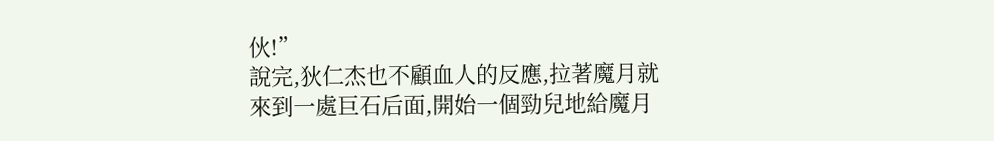伙!”
說完,狄仁杰也不顧血人的反應,拉著魔月就來到一處巨石后面,開始一個勁兒地給魔月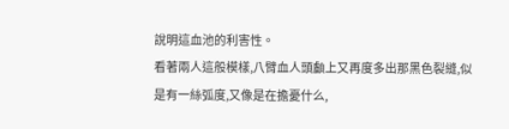說明這血池的利害性。
看著兩人這般模樣,八臂血人頭顱上又再度多出那黑色裂縫,似是有一絲弧度,又像是在擔憂什么,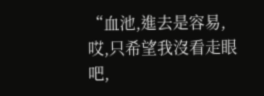“血池,進去是容易,哎,只希望我沒看走眼吧,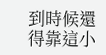到時候還得靠這小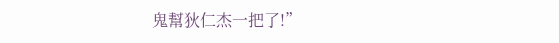鬼幫狄仁杰一把了!”